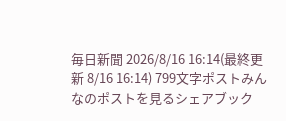毎日新聞 2026/8/16 16:14(最終更新 8/16 16:14) 799文字ポストみんなのポストを見るシェアブック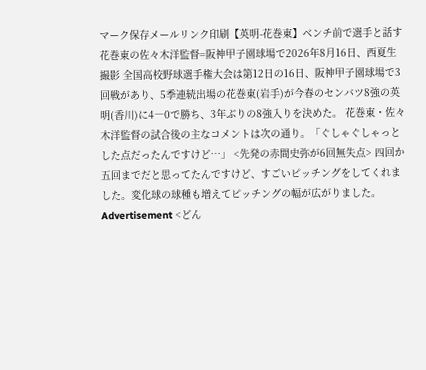マーク保存メールリンク印刷【英明-花巻東】ベンチ前で選手と話す花巻東の佐々木洋監督=阪神甲子園球場で2026年8月16日、西夏生撮影 全国高校野球選手権大会は第12日の16日、阪神甲子園球場で3回戦があり、5季連続出場の花巻東(岩手)が今春のセンバツ8強の英明(香川)に4―0で勝ち、3年ぶりの8強入りを決めた。 花巻東・佐々木洋監督の試合後の主なコメントは次の通り。「ぐしゃぐしゃっとした点だったんですけど…」 <先発の赤間史弥が6回無失点> 四回か五回までだと思ってたんですけど、すごいピッチングをしてくれました。変化球の球種も増えてピッチングの幅が広がりました。Advertisement <どん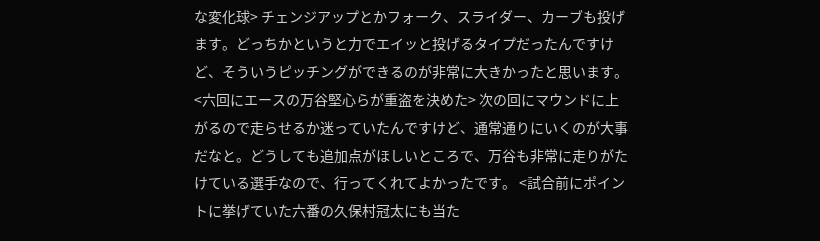な変化球> チェンジアップとかフォーク、スライダー、カーブも投げます。どっちかというと力でエイッと投げるタイプだったんですけど、そういうピッチングができるのが非常に大きかったと思います。 <六回にエースの万谷堅心らが重盗を決めた> 次の回にマウンドに上がるので走らせるか迷っていたんですけど、通常通りにいくのが大事だなと。どうしても追加点がほしいところで、万谷も非常に走りがたけている選手なので、行ってくれてよかったです。 <試合前にポイントに挙げていた六番の久保村冠太にも当た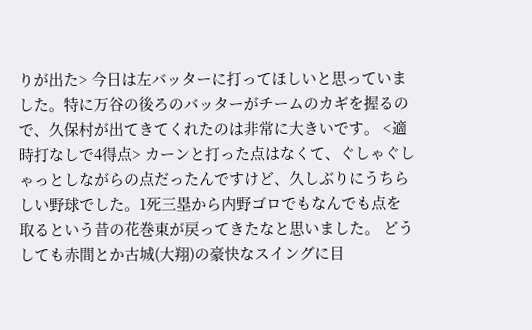りが出た> 今日は左バッターに打ってほしいと思っていました。特に万谷の後ろのバッターがチームのカギを握るので、久保村が出てきてくれたのは非常に大きいです。 <適時打なしで4得点> カーンと打った点はなくて、ぐしゃぐしゃっとしながらの点だったんですけど、久しぶりにうちらしい野球でした。1死三塁から内野ゴロでもなんでも点を取るという昔の花巻東が戻ってきたなと思いました。 どうしても赤間とか古城(大翔)の豪快なスイングに目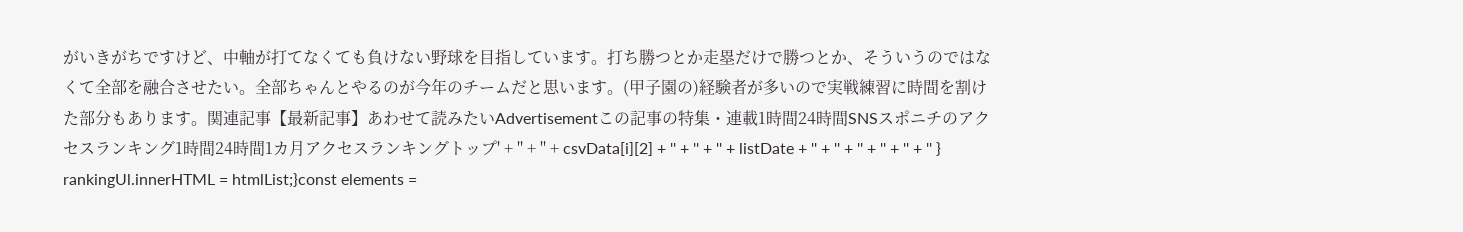がいきがちですけど、中軸が打てなくても負けない野球を目指しています。打ち勝つとか走塁だけで勝つとか、そういうのではなくて全部を融合させたい。全部ちゃんとやるのが今年のチームだと思います。(甲子園の)経験者が多いので実戦練習に時間を割けた部分もあります。関連記事【最新記事】あわせて読みたいAdvertisementこの記事の特集・連載1時間24時間SNSスポニチのアクセスランキング1時間24時間1カ月アクセスランキングトップ' + '' + '' + csvData[i][2] + '' + '' + '' + listDate + '' + '' + '' + '' + '' + '' } rankingUl.innerHTML = htmlList;}const elements =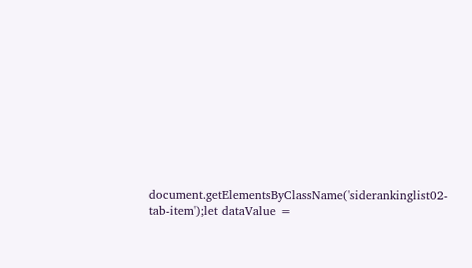document.getElementsByClassName('siderankinglist02-tab-item');let dataValue =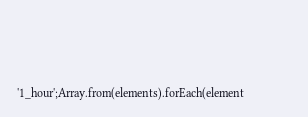'1_hour';Array.from(elements).forEach(element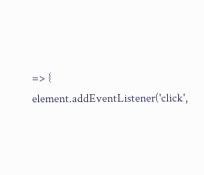=> { element.addEventListener('click',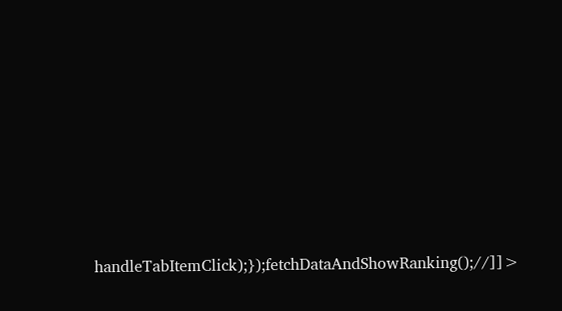handleTabItemClick);});fetchDataAndShowRanking();//]]>